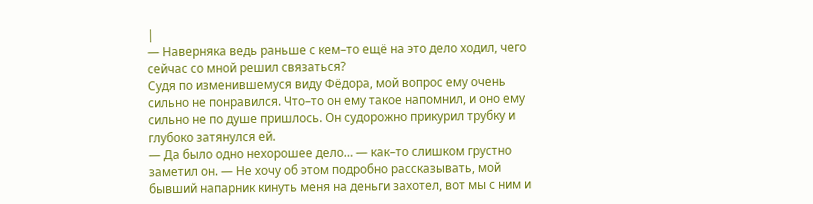|
— Наверняка ведь раньше с кем–то ещё на это дело ходил, чего сейчас со мной решил связаться?
Судя по изменившемуся виду Фёдора, мой вопрос ему очень сильно не понравился. Что–то он ему такое напомнил, и оно ему сильно не по душе пришлось. Он судорожно прикурил трубку и глубоко затянулся ей.
— Да было одно нехорошее дело… — как–то слишком грустно заметил он. — Не хочу об этом подробно рассказывать, мой бывший напарник кинуть меня на деньги захотел, вот мы с ним и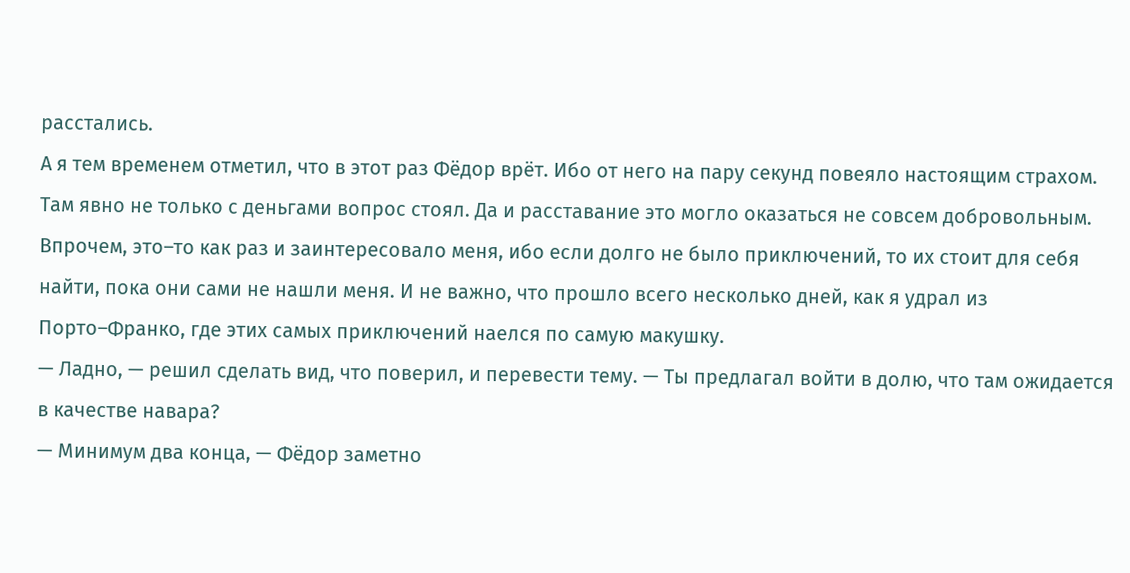расстались.
А я тем временем отметил, что в этот раз Фёдор врёт. Ибо от него на пару секунд повеяло настоящим страхом. Там явно не только с деньгами вопрос стоял. Да и расставание это могло оказаться не совсем добровольным. Впрочем, это–то как раз и заинтересовало меня, ибо если долго не было приключений, то их стоит для себя найти, пока они сами не нашли меня. И не важно, что прошло всего несколько дней, как я удрал из Порто–Франко, где этих самых приключений наелся по самую макушку.
— Ладно, — решил сделать вид, что поверил, и перевести тему. — Ты предлагал войти в долю, что там ожидается в качестве навара?
— Минимум два конца, — Фёдор заметно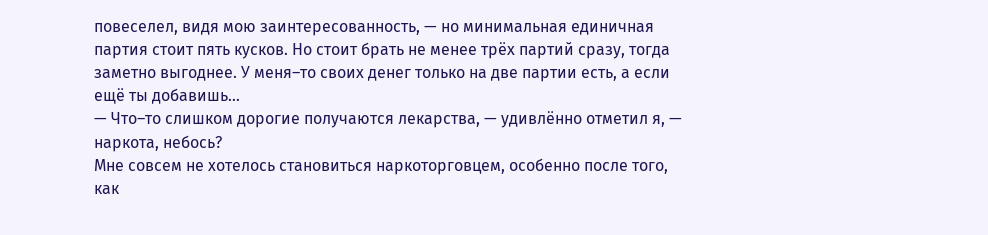повеселел, видя мою заинтересованность, — но минимальная единичная партия стоит пять кусков. Но стоит брать не менее трёх партий сразу, тогда заметно выгоднее. У меня–то своих денег только на две партии есть, а если ещё ты добавишь…
— Что–то слишком дорогие получаются лекарства, — удивлённо отметил я, — наркота, небось?
Мне совсем не хотелось становиться наркоторговцем, особенно после того, как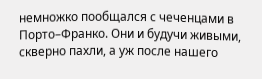немножко пообщался с чеченцами в Порто–Франко. Они и будучи живыми, скверно пахли, а уж после нашего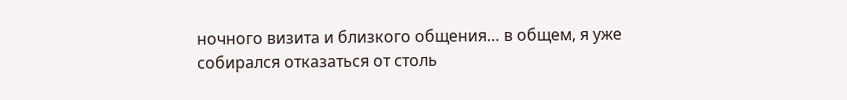ночного визита и близкого общения… в общем, я уже собирался отказаться от столь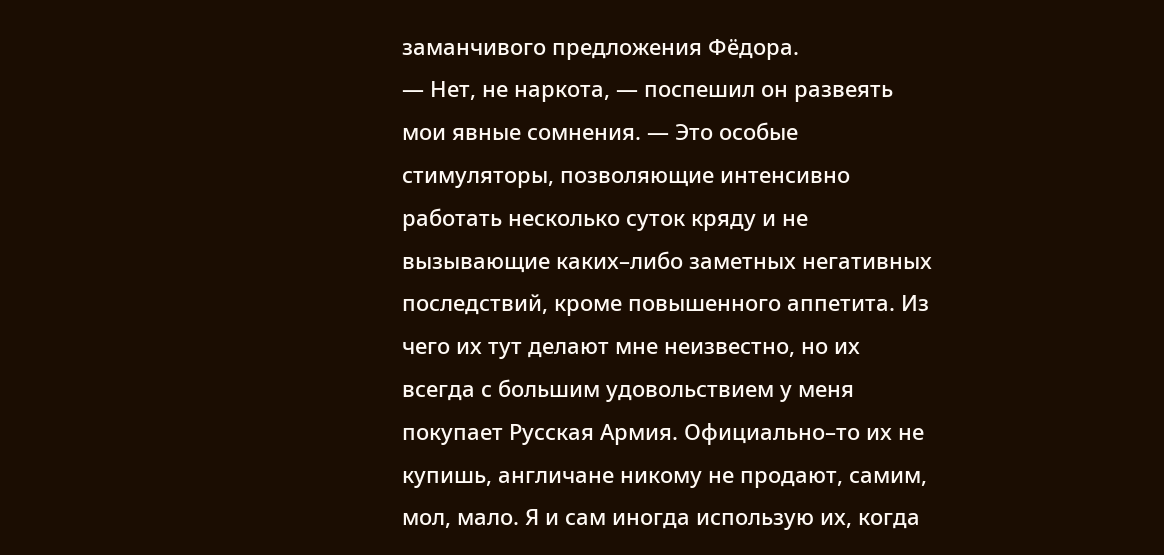заманчивого предложения Фёдора.
— Нет, не наркота, — поспешил он развеять мои явные сомнения. — Это особые стимуляторы, позволяющие интенсивно работать несколько суток кряду и не вызывающие каких–либо заметных негативных последствий, кроме повышенного аппетита. Из чего их тут делают мне неизвестно, но их всегда с большим удовольствием у меня покупает Русская Армия. Официально–то их не купишь, англичане никому не продают, самим, мол, мало. Я и сам иногда использую их, когда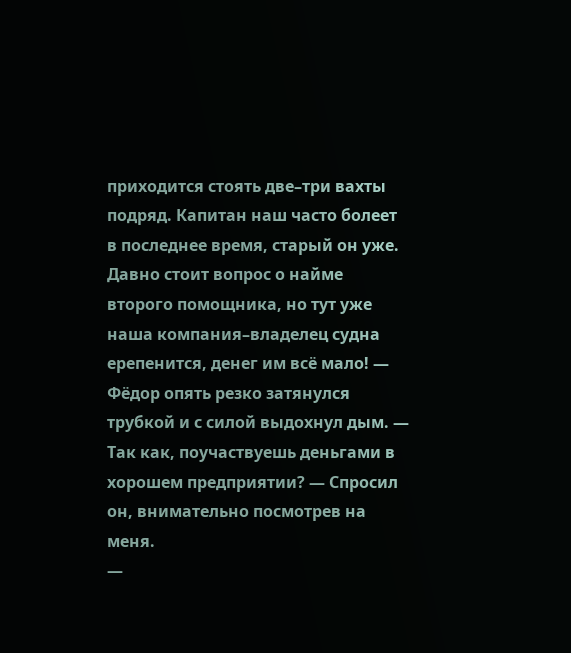приходится стоять две–три вахты подряд. Капитан наш часто болеет в последнее время, старый он уже. Давно стоит вопрос о найме второго помощника, но тут уже наша компания–владелец судна ерепенится, денег им всё мало! — Фёдор опять резко затянулся трубкой и с силой выдохнул дым. — Так как, поучаствуешь деньгами в хорошем предприятии? — Спросил он, внимательно посмотрев на меня.
—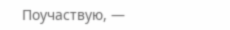Поучаствую, —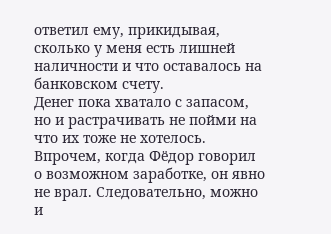ответил ему, прикидывая, сколько у меня есть лишней наличности и что оставалось на банковском счету.
Денег пока хватало с запасом, но и растрачивать не пойми на что их тоже не хотелось. Впрочем, когда Фёдор говорил о возможном заработке, он явно не врал. Следовательно, можно и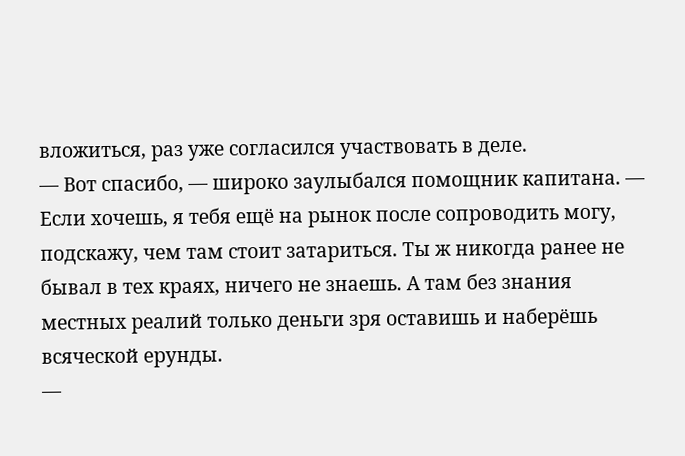вложиться, раз уже согласился участвовать в деле.
— Вот спасибо, — широко заулыбался помощник капитана. — Если хочешь, я тебя ещё на рынок после сопроводить могу, подскажу, чем там стоит затариться. Ты ж никогда ранее не бывал в тех краях, ничего не знаешь. А там без знания местных реалий только деньги зря оставишь и наберёшь всяческой ерунды.
—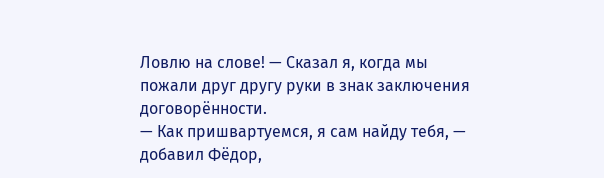Ловлю на слове! — Сказал я, когда мы пожали друг другу руки в знак заключения договорённости.
— Как пришвартуемся, я сам найду тебя, — добавил Фёдор,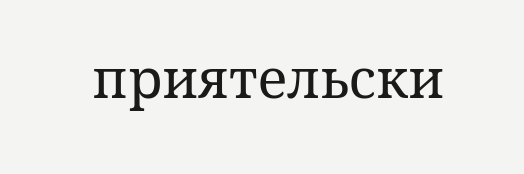приятельски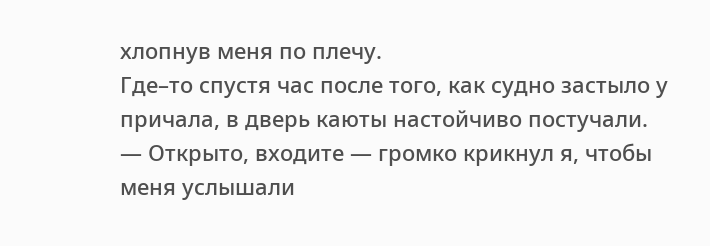хлопнув меня по плечу.
Где–то спустя час после того, как судно застыло у причала, в дверь каюты настойчиво постучали.
— Открыто, входите — громко крикнул я, чтобы меня услышали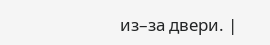из–за двери. |